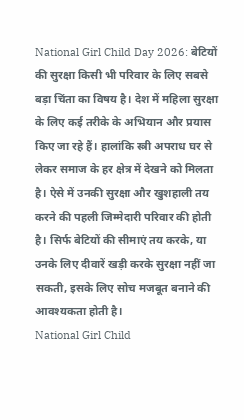National Girl Child Day 2026: बेटियों की सुरक्षा किसी भी परिवार के लिए सबसे बड़ा चिंता का विषय है। देश में महिला सुरक्षा के लिए कई तरीके के अभियान और प्रयास किए जा रहे हैं। हालांकि स्त्री अपराध घर से लेकर समाज के हर क्षेत्र में देखने को मिलता है। ऐसे में उनकी सुरक्षा और खुशहाली तय करने की पहली जिम्मेदारी परिवार की होती है। सिर्फ बेटियों की सीमाएं तय करके, या उनके लिए दीवारें खड़ी करके सुरक्षा नहीं जा सकती, इसके लिए सोच मजबूत बनाने की आवश्यकता होती है।
National Girl Child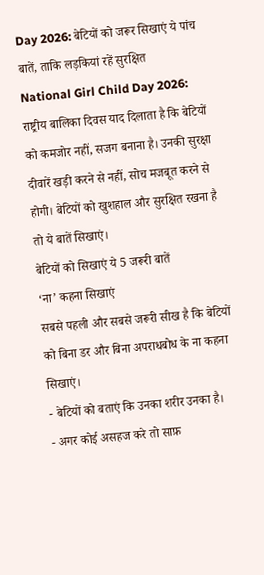Day 2026: बेटियों को जरूर सिखाएं ये पांच बातें, ताकि लड़कियां रहें सुरक्षित
National Girl Child Day 2026: राष्ट्रीय बालिका दिवस याद दिलाता है कि बेटियों को कमजोर नहीं, सजग बनाना है। उनकी सुरक्षा दीवारें खड़ी करने से नहीं, सोच मजबूत करने से होगी। बेटियों को खुशहाल और सुरक्षित रखना है तो ये बातें सिखाएं।
बेटियों को सिखाएं ये 5 जरूरी बातें
‘ना’ कहना सिखाएं
सबसे पहली और सबसे जरूरी सीख है कि बेटियों को बिना डर और बिना अपराधबोध के ना कहना सिखाएं।
- बेटियों को बताएं कि उनका शरीर उनका है।
- अगर कोई असहज करे तो साफ़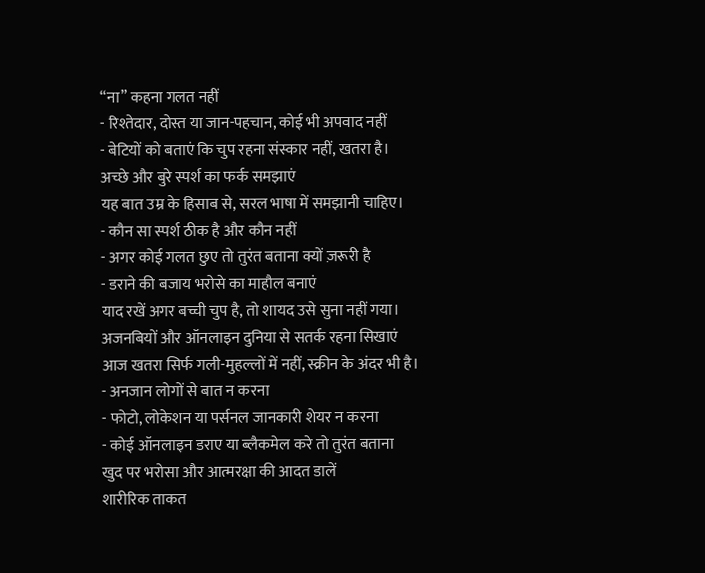“ना” कहना गलत नहीं
- रिश्तेदार, दोस्त या जान-पहचान, कोई भी अपवाद नहीं
- बेटियों को बताएं कि चुप रहना संस्कार नहीं, खतरा है।
अच्छे और बुरे स्पर्श का फर्क समझाएं
यह बात उम्र के हिसाब से, सरल भाषा में समझानी चाहिए।
- कौन सा स्पर्श ठीक है और कौन नहीं
- अगर कोई गलत छुए तो तुरंत बताना क्यों ज़रूरी है
- डराने की बजाय भरोसे का माहौल बनाएं
याद रखें अगर बच्ची चुप है, तो शायद उसे सुना नहीं गया।
अजनबियों और ऑनलाइन दुनिया से सतर्क रहना सिखाएं
आज खतरा सिर्फ गली-मुहल्लों में नहीं, स्क्रीन के अंदर भी है।
- अनजान लोगों से बात न करना
- फोटो, लोकेशन या पर्सनल जानकारी शेयर न करना
- कोई ऑनलाइन डराए या ब्लैकमेल करे तो तुरंत बताना
खुद पर भरोसा और आत्मरक्षा की आदत डालें
शारीरिक ताकत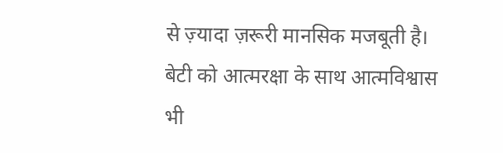से ज़्यादा ज़रूरी मानसिक मजबूती है। बेटी को आत्मरक्षा के साथ आत्मविश्वास भी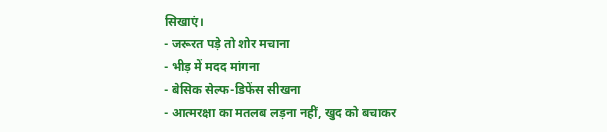सिखाएं।
- जरूरत पड़े तो शोर मचाना
- भीड़ में मदद मांगना
- बेसिक सेल्फ-डिफेंस सीखना
- आत्मरक्षा का मतलब लड़ना नहीं, खुद को बचाकर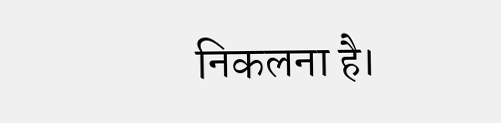निकलना है।